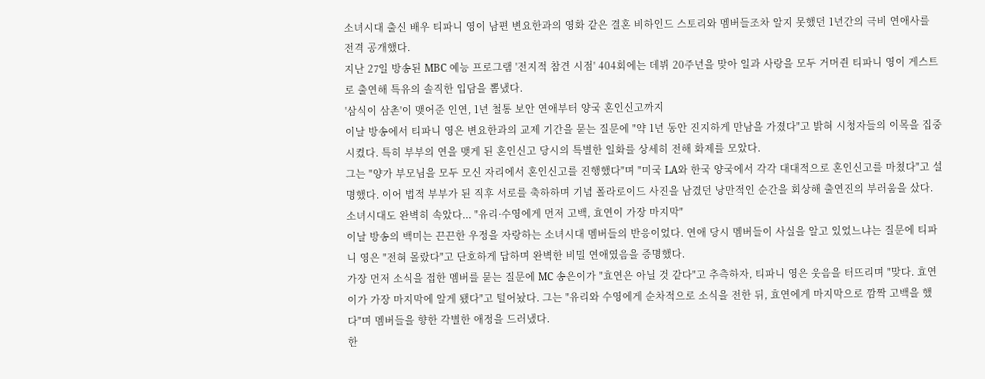소녀시대 출신 배우 티파니 영이 남편 변요한과의 영화 같은 결혼 비하인드 스토리와 멤버들조차 알지 못했던 1년간의 극비 연애사를 전격 공개했다.
지난 27일 방송된 MBC 예능 프로그램 '전지적 참견 시점' 404회에는 데뷔 20주년을 맞아 일과 사랑을 모두 거머쥔 티파니 영이 게스트로 출연해 특유의 솔직한 입담을 뽐냈다.
'삼식이 삼촌'이 맺어준 인연, 1년 철통 보안 연애부터 양국 혼인신고까지
이날 방송에서 티파니 영은 변요한과의 교제 기간을 묻는 질문에 "약 1년 동안 진지하게 만남을 가졌다"고 밝혀 시청자들의 이목을 집중시켰다. 특히 부부의 연을 맺게 된 혼인신고 당시의 특별한 일화를 상세히 전해 화제를 모았다.
그는 "양가 부모님을 모두 모신 자리에서 혼인신고를 진행했다"며 "미국 LA와 한국 양국에서 각각 대대적으로 혼인신고를 마쳤다"고 설명했다. 이어 법적 부부가 된 직후 서로를 축하하며 기념 폴라로이드 사진을 남겼던 낭만적인 순간을 회상해 출연진의 부러움을 샀다.
소녀시대도 완벽히 속았다... "유리·수영에게 먼저 고백, 효연이 가장 마지막"
이날 방송의 백미는 끈끈한 우정을 자랑하는 소녀시대 멤버들의 반응이었다. 연애 당시 멤버들이 사실을 알고 있었느냐는 질문에 티파니 영은 "전혀 몰랐다"고 단호하게 답하며 완벽한 비밀 연애였음을 증명했다.
가장 먼저 소식을 접한 멤버를 묻는 질문에 MC 송은이가 "효연은 아닐 것 같다"고 추측하자, 티파니 영은 웃음을 터뜨리며 "맞다. 효연이가 가장 마지막에 알게 됐다"고 털어놨다. 그는 "유리와 수영에게 순차적으로 소식을 전한 뒤, 효연에게 마지막으로 깜짝 고백을 했다"며 멤버들을 향한 각별한 애정을 드러냈다.
한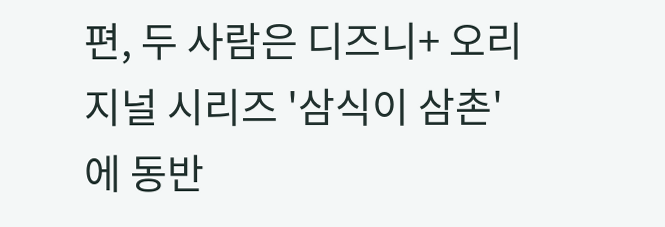편, 두 사람은 디즈니+ 오리지널 시리즈 '삼식이 삼촌'에 동반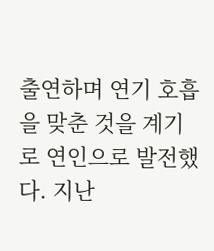출연하며 연기 호흡을 맞춘 것을 계기로 연인으로 발전했다. 지난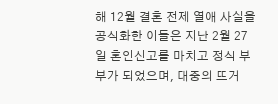해 12월 결혼 전제 열애 사실을 공식화한 이들은 지난 2월 27일 혼인신고를 마치고 정식 부부가 되었으며, 대중의 뜨거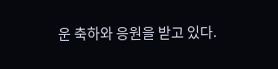운 축하와 응원을 받고 있다.